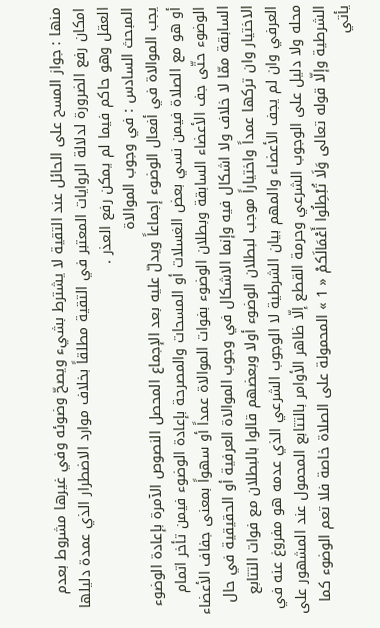منها : جواز المسح على الحائل عند التقية لا يشترط بشيء ويصحّ وضوئه وفي غيرها مشروط بعدم امكان رفع الضرورة لدلالة الروايات المعتبر في التقية مطلقاً بخلاف موارد الاضطرار الذي عمدة دليلها العقل وهو حاكم فيما لم يمكن رفع العذر .
المبحث السادس : في وجوب الموالاة
يجب الموالاة في أفعال الوضوء إجماعاً ويدلّ عليه بعد الإجماع المحصل النصوص الآمرة بإعادة الوضوء أو هو مع الصلاة فيمن نسي بعض الغسلات أو المسحات والمصرحة بإعادة الوضوء فيمن تأخر اتمام الوضوء حتّى جف الأعضاء السابقة وبطلان الوضوء بفوات الموالاة عمداً أو سهواً بمعنى جفاف الأعضاء السابقة ممّا لا خلاف ولا اشكال فيه وإنما الاشكال في وجوب الموالاة العرفية أو الحقيقية في حال الاختيار وان تركها عمداً واختياراً موجب لبطلان الوضوء أولا وبعضهم قالوا بالبطلان مع فوات التتابع العرفي وان لم يجف الأعضاء والمهم بيان الشرطية لا الوجوب الشرعي الذي عدمه هو مفروغ عنه في محله ولا دليل على الوجوب الشرعي وحرمة القطع إلّا ظاهر الأوامر بالتتابع المحمول عند المشهور على الشرطية وإلّا قوله تعالى وَلَا تُبْطِلُوا أَعْمَالَكمْ « 1 » المحمولة على الصلاة خاصة فلا تعم الوضوء كما يأتي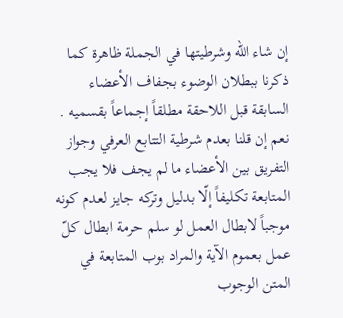إن شاء الله وشرطيتها في الجملة ظاهرة كما ذكرنا ببطلان الوضوء بجفاف الأعضاء السابقة قبل اللاحقة مطلقاً إجماعاً بقسميه .
نعم إن قلنا بعدم شرطية التتابع العرفي وجواز التفريق بين الأعضاء ما لم يجف فلا يجب المتابعة تكليفاً إلّا بدليل وتركه جايز لعدم كونه موجباً لابطال العمل لو سلم حرمة ابطال كلّ عمل بعموم الآية والمراد بوب المتابعة في المتن الوجوب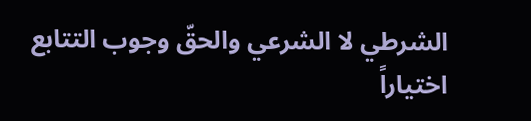الشرطي لا الشرعي والحقّ وجوب التتابع اختياراً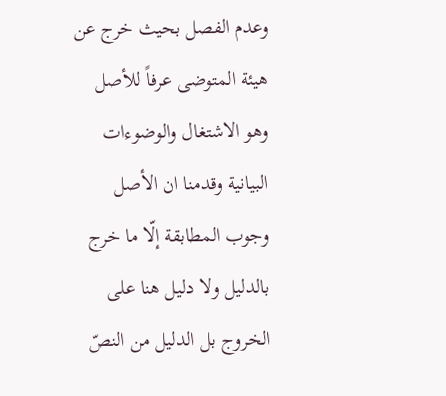وعدم الفصل بحيث خرج عن هيئة المتوضى عرفاً للأصل وهو الاشتغال والوضوءات البيانية وقدمنا ان الأصل وجوب المطابقة إلّا ما خرج بالدليل ولا دليل هنا على الخروج بل الدليل من النصّ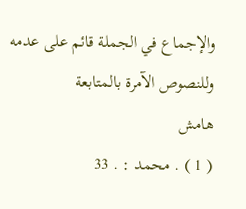والإجماع في الجملة قائم على عدمه وللنصوص الآمرة بالمتابعة
هامش
( 1 ) . محمد : . 33